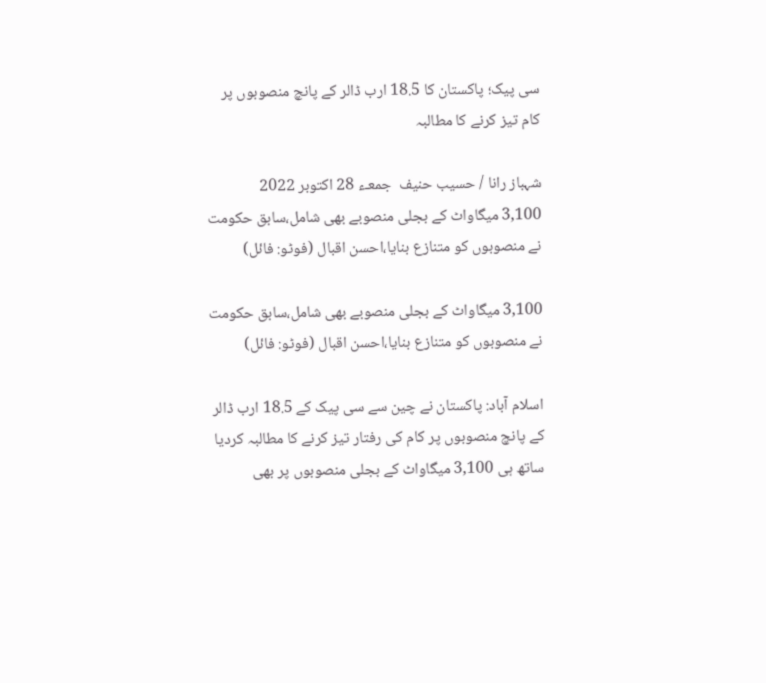سی پیک؛ پاکستان کا 18.5 ارب ڈالر کے پانچ منصوبوں پر کام تیز کرنے کا مطالبہ

شہباز رانا / حسیب حنیف  جمعـء 28 اکتوبر 2022
3,100 میگاواٹ کے بجلی منصوبے بھی شامل،سابق حکومت نے منصوبوں کو متنازع بنایا،احسن اقبال (فوٹو: فائل)

3,100 میگاواٹ کے بجلی منصوبے بھی شامل،سابق حکومت نے منصوبوں کو متنازع بنایا،احسن اقبال (فوٹو: فائل)

اسلام آباد: پاکستان نے چین سے سی پیک کے 18.5 ارب ڈالر کے پانچ منصوبوں پر کام کی رفتار تیز کرنے کا مطالبہ کردیا ساتھ ہی 3,100 میگاواٹ کے بجلی منصوبوں پر بھی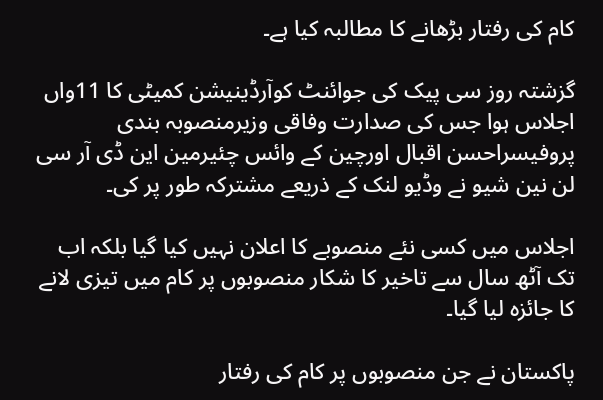کام کی رفتار بڑھانے کا مطالبہ کیا ہے۔

گزشتہ روز سی پیک کی جوائنٹ کوآرڈینیشن کمیٹی کا 11واں اجلاس ہوا جس کی صدارت وفاقی وزیرمنصوبہ بندی پروفیسراحسن اقبال اورچین کے وائس چئیرمین این ڈی آر سی لن نین شیو نے وڈیو لنک کے ذریعے مشترکہ طور پر کی۔

اجلاس میں کسی نئے منصوبے کا اعلان نہیں کیا گیا بلکہ اب تک آٹھ سال سے تاخیر کا شکار منصوبوں پر کام میں تیزی لانے کا جائزہ لیا گیا۔

پاکستان نے جن منصوبوں پر کام کی رفتار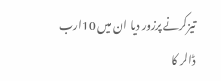تیزکرنے پرزور دیا ان میں 10ارب ڈالر کا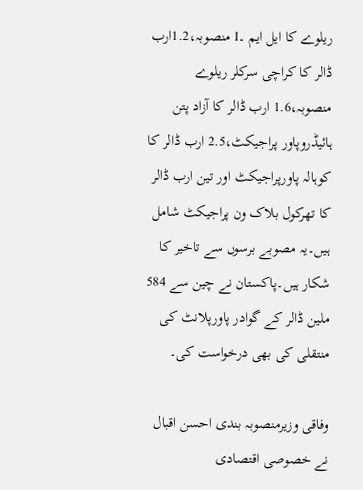ریلوے کا ایل ایم ۔I منصوبہ،1.2ارب ڈالر کا کراچی سرکلر ریلوے منصوبہ،1.6 ارب ڈالر کا آزاد پتن ہائیڈروپاور پراجیکٹ،2.5 ارب ڈالر کا کوہالہ پاورپراجیکٹ اور تین ارب ڈالر کا تھرکول بلاک ون پراجیکٹ شامل ہیں۔یہ مصوبے برسوں سے تاخیر کا شکار ہیں۔پاکستان نے چین سے 584 ملین ڈالر کے گوادر پاورپلانٹ کی منتقلی کی بھی درخواست کی۔

وفاقی وزیرمنصوبہ بندی احسن اقبال نے خصوصی اقتصادی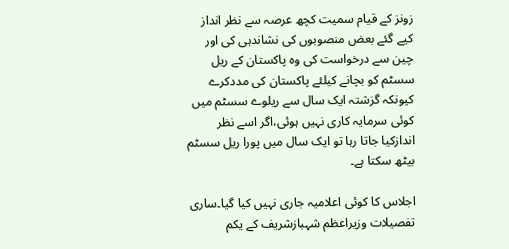زونز کے قیام سمیت کچھ عرصہ سے نظر انداز کیے گئے بعض منصوبوں کی نشاندہی کی اور چین سے درخواست کی وہ پاکستان کے ریل سسٹم کو بچانے کیلئے پاکستان کی مددکرے کیونکہ گزشتہ ایک سال سے ریلوے سسٹم میں کوئی سرمایہ کاری نہیں ہوئی،اگر اسے نظر اندازکیا جاتا رہا تو ایک سال میں پورا ریل سسٹم بیٹھ سکتا ہے۔

اجلاس کا کوئی اعلامیہ جاری نہیں کیا گیا۔ساری تفصیلات وزیراعظم شہبازشریف کے یکم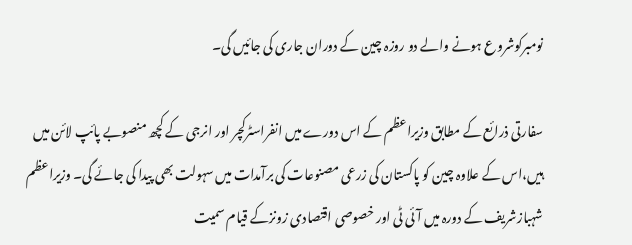نومبرکوشروع ہونے والے دو روزہ چین کے دوران جاری کی جائیں گی۔

سفارتی ذرائع کے مطابق وزیراعظم کے اس دورے میں انفراسٹرکچر اور انرجی کے کچھ منصوبے پائپ لائن میں ہیں،اس کے علاوہ چین کو پاکستان کی زرعی مصنوعات کی برآمدات میں سہولت بھی پیدا کی جائے گی۔ وزیراعظم شہبازشریف کے دورہ میں آئی ٹی اور خصوصی اقتصادی زونزکے قیام سمیت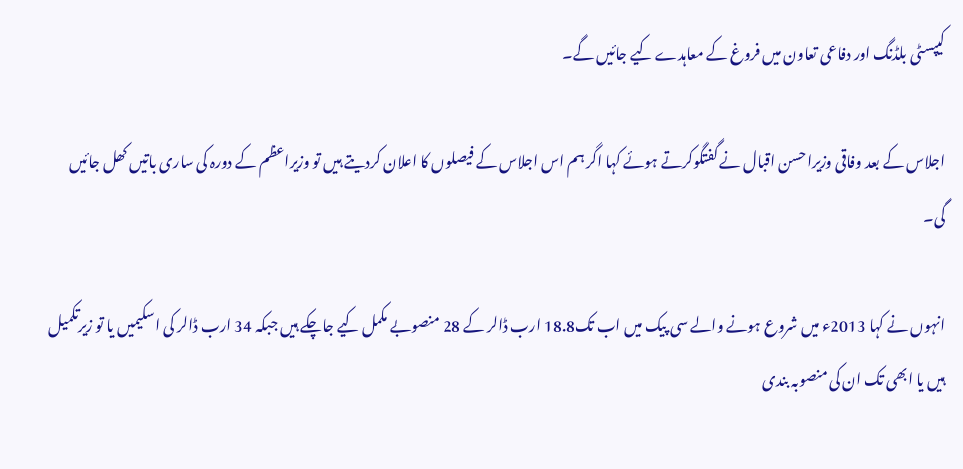کیپسٹی بلڈنگ اور دفاعی تعاون میں فروغ کے معاہدے کیے جائیں گے۔

اجلاس کے بعد وفاقی وزیراحسن اقبال نے گفتگوکرتے ہوئے کہا اگر ہم اس اجلاس کے فیصلوں کا اعلان کردیتے ہیں تو وزیراعظم کے دورہ کی ساری باتیں کھل جائیں گی۔

انہوں نے کہا 2013ء میں شروع ہونے والے سی پیک میں اب تک18.8 ارب ڈالر کے 28 منصوبے مکمل کیے جاچکے ہیں جبکہ 34 ارب ڈالر کی اسکیمیں یا تو زیرتکمیل ہیں یا ابھی تک ان کی منصوبہ بندی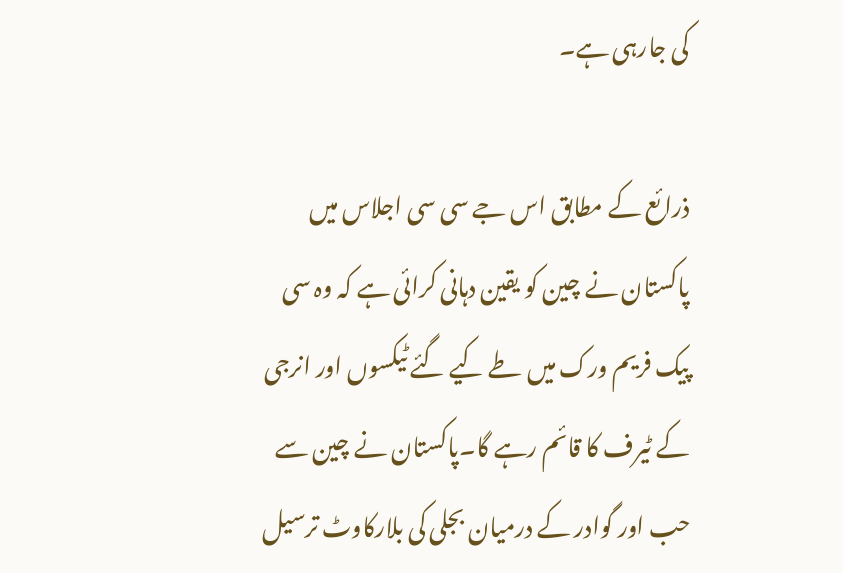کی جارہی ہے۔

ذرائع کے مطابق اس جے سی سی اجلاس میں پاکستان نے چین کو یقین دہانی کرائی ہے کہ وہ سی پیک فریم ورک میں طے کیے گئے ٹیکسوں اور انرجی کے ٹیرف کا قائم رہے گا۔پاکستان نے چین سے حب اور گوادر کے درمیان بجلی کی بلارکاوٹ ترسیل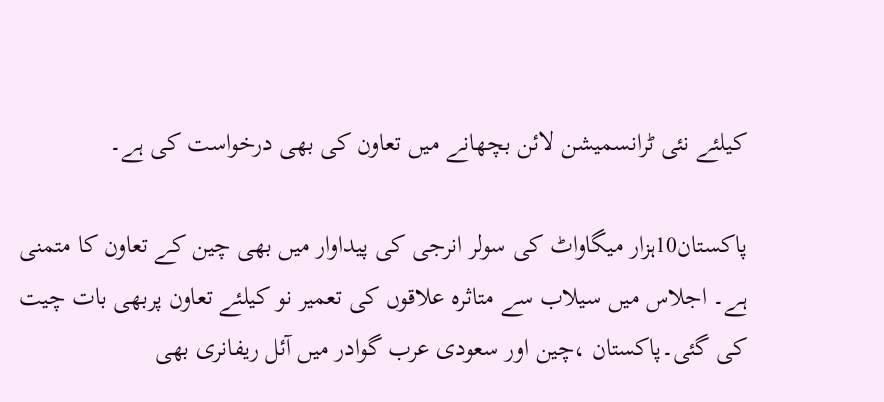کیلئے نئی ٹرانسمیشن لائن بچھانے میں تعاون کی بھی درخواست کی ہے۔

پاکستان10ہزار میگاواٹ کی سولر انرجی کی پیداوار میں بھی چین کے تعاون کا متمنی ہے۔ اجلاس میں سیلاب سے متاثرہ علاقوں کی تعمیر نو کیلئے تعاون پربھی بات چیت کی گئی۔پاکستان ،چین اور سعودی عرب گوادر میں آئل ریفانری بھی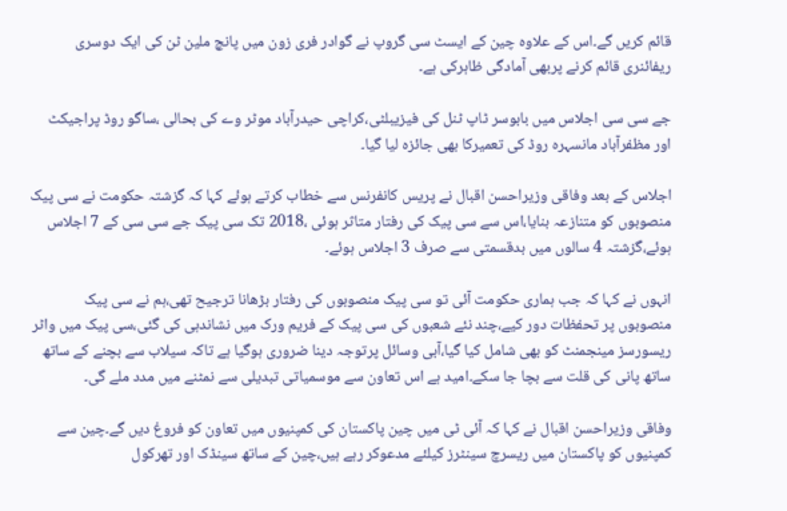قائم کریں گے۔اس کے علاوہ چین کے ایسٹ سی گروپ نے گوادر فری زون میں پانچ ملین ٹن کی ایک دوسری ریفائنری قائم کرنے پربھی آمادگی ظاہرکی ہے۔

جے سی سی اجلاس میں بابوسر ٹاپ ٹنل کی فیزیبلٹی،کراچی حیدرآباد موٹر وے کی بحالی ،ساگو روڈ پراجیکٹ اور مظفرآباد مانسہرہ روڈ کی تعمیرکا بھی جائزہ لیا گیا۔

اجلاس کے بعد وفاقی وزیراحسن اقبال نے پریس کانفرنس سے خطاب کرتے ہوئے کہا کہ گزشتہ حکومت نے سی پیک منصوبوں کو متنازعہ بنایا،اس سے سی پیک کی رفتار متاثر ہوئی ،2018 تک سی پیک جے سی سی کے 7 اجلاس ہوئے،گزشتہ 4 سالوں میں بدقسمتی سے صرف 3 اجلاس ہوئے۔

انہوں نے کہا کہ جب ہماری حکومت آئی تو سی پیک منصوبوں کی رفتار بڑھانا ترجیح تھی،ہم نے سی پیک منصوبوں پر تحفظات دور کیے،چند نئے شعبوں کی سی پیک کے فریم ورک میں نشاندہی کی گئی،سی پیک میں واٹر ریسورسز مینجمنٹ کو بھی شامل کیا گیا،آبی وسائل پرتوجہ دینا ضروری ہوگیا ہے تاکہ سیلاب سے بچنے کے ساتھ ساتھ پانی کی قلت سے بچا جا سکے۔امید ہے اس تعاون سے موسمیاتی تبدیلی سے نمٹنے میں مدد ملے گی۔

وفاقی وزیراحسن اقبال نے کہا کہ آئی ٹی میں چین پاکستان کی کمپنیوں میں تعاون کو فروغ دیں گے۔چین سے کمپنیوں کو پاکستان میں ریسرچ سینٹرز کیلئے مدعوکر رہے ہیں،چین کے ساتھ سینڈک اور تھرکول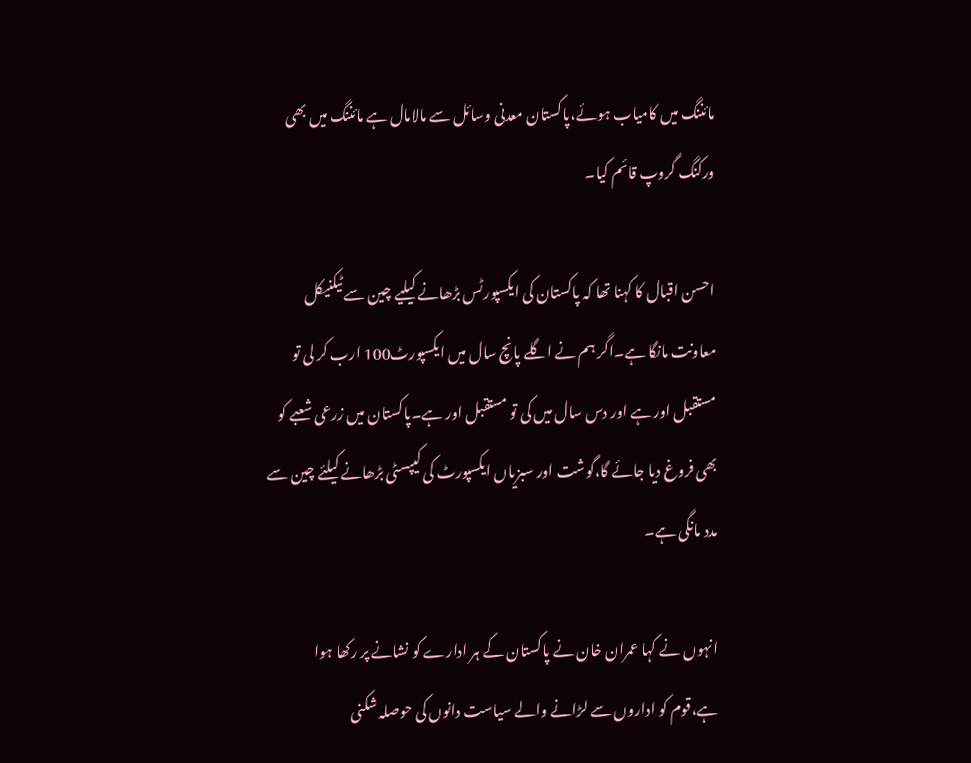مائننگ میں کامیاب ہوئے،پاکستان معدنی وسائل سے مالامال ہے مائننگ میں بھی ورکنگ گروپ قائم کیا۔

احسن اقبال کا کہنا تھا کہ پاکستان کی ایکسپورٹس بڑھانے کیلیے چین سے ٹیکنیکل معاونت مانگا ہے۔اگر ہم نے اگلے پانچ سال میں ایکسپورٹ100 ارب کر لی تو مستقبل اور ہے اور دس سال میں کی تو مستقبل اور ہے۔پاکستان میں زرعی شعبے کو بھی فروغ دیا جائے گا،گوشت اور سبزیاں ایکسپورٹ کی کیپسٹی بڑھانے کیلئے چین سے مدد مانگی ہے۔

انہوں نے کہا عمران خان نے پاکستان کے ہر ادارے کو نشانے پر رکھا ہوا ہے،قوم کو اداروں سے لڑانے والے سیاست دانوں کی حوصلہ شکنی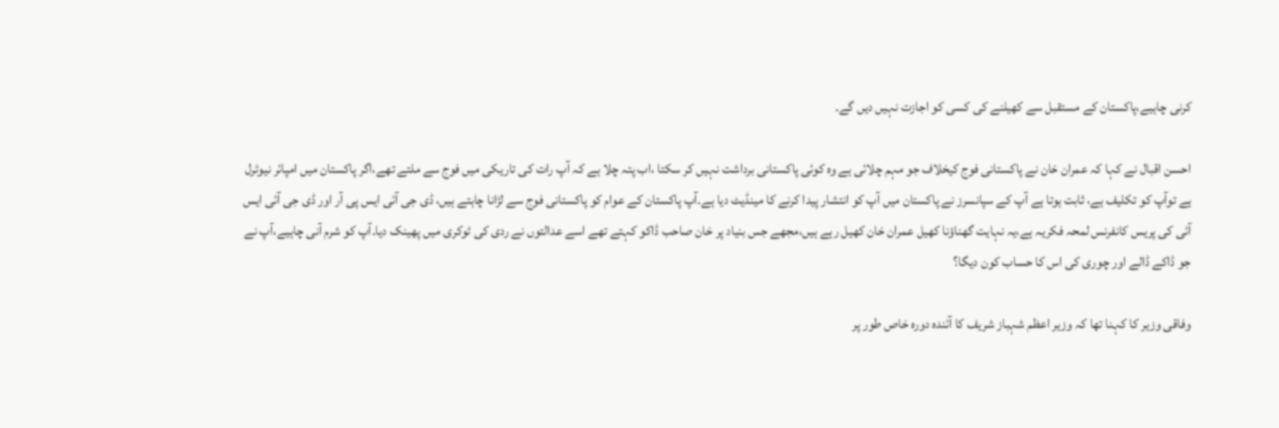کرنی چاہیے،پاکستان کے مستقبل سے کھیلنے کی کسی کو اجازت نہیں دیں گے۔

احسن اقبال نے کہا کہ عمران خان نے پاکستانی فوج کیخلاف جو مہم چلائی ہے وہ کوئی پاکستانی برداشت نہیں کر سکتا ،اب پتہ چلا ہے کہ آپ رات کی تاریکی میں فوج سے ملتے تھے،اگر پاکستان میں امپائر نیوٹرل ہے توآپ کو تکلیف ہے، ثابت ہوتا ہے آپ کے سپانسرز نے پاکستان میں آپ کو انتشار پیدا کرنے کا مینڈیٹ دیا ہے۔آپ پاکستان کے عوام کو پاکستانی فوج سے لڑانا چاہتے ہیں، ڈی جی آئی ایس پی آر اور ڈی جی آئی ایس آئی کی پریس کانفرنس لمحہ فکریہ ہے،یہ نہایت گھناؤنا کھیل عمران خان کھیل رہے ہیں،مجھے جس بنیاد پر خان صاحب ڈاکو کہتے تھے اسے عدالتوں نے ردی کی ٹوکری میں پھینک دیا۔آپ کو شرم آنی چاہیے،آپ نے جو ڈاکے ڈالے اور چوری کی اس کا حساب کون دیگا؟

وفاقی وزیر کا کہنا تھا کہ وزیر اعظم شہباز شریف کا آئندہ دورہ خاص طور پر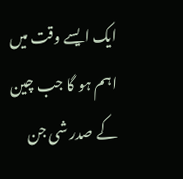ایک ایسے وقت میں اہم ہو گا جب چین کے صدر شی جن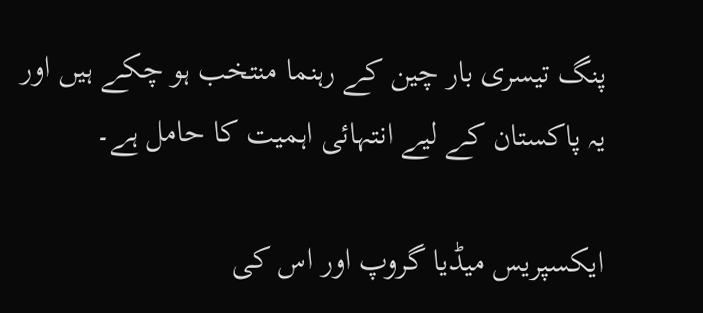پنگ تیسری بار چین کے رہنما منتخب ہو چکے ہیں اور یہ پاکستان کے لیے انتہائی اہمیت کا حامل ہے۔

ایکسپریس میڈیا گروپ اور اس کی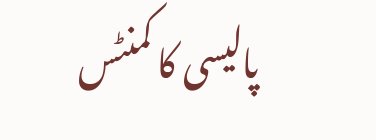پالیسی کا کمنٹس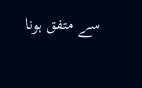سے متفق ہونا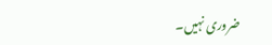ضروری نہیں۔